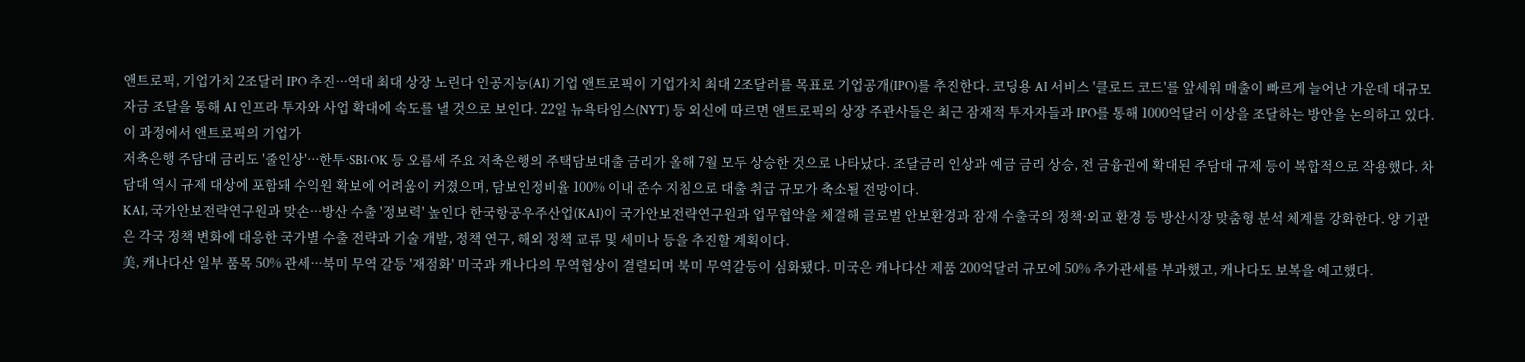앤트로픽, 기업가치 2조달러 IPO 추진···역대 최대 상장 노린다 인공지능(AI) 기업 앤트로픽이 기업가치 최대 2조달러를 목표로 기업공개(IPO)를 추진한다. 코딩용 AI 서비스 '클로드 코드'를 앞세워 매출이 빠르게 늘어난 가운데 대규모 자금 조달을 통해 AI 인프라 투자와 사업 확대에 속도를 낼 것으로 보인다. 22일 뉴욕타임스(NYT) 등 외신에 따르면 앤트로픽의 상장 주관사들은 최근 잠재적 투자자들과 IPO를 통해 1000억달러 이상을 조달하는 방안을 논의하고 있다. 이 과정에서 앤트로픽의 기업가
저축은행 주담대 금리도 '줄인상'···한투·SBI·OK 등 오름세 주요 저축은행의 주택담보대출 금리가 올해 7월 모두 상승한 것으로 나타났다. 조달금리 인상과 예금 금리 상승, 전 금융권에 확대된 주담대 규제 등이 복합적으로 작용했다. 차담대 역시 규제 대상에 포함돼 수익원 확보에 어려움이 커졌으며, 담보인정비율 100% 이내 준수 지침으로 대출 취급 규모가 축소될 전망이다.
KAI, 국가안보전략연구원과 맞손···방산 수출 '정보력' 높인다 한국항공우주산업(KAI)이 국가안보전략연구원과 업무협약을 체결해 글로벌 안보환경과 잠재 수출국의 정책·외교 환경 등 방산시장 맞춤형 분석 체계를 강화한다. 양 기관은 각국 정책 변화에 대응한 국가별 수출 전략과 기술 개발, 정책 연구, 해외 정책 교류 및 세미나 등을 추진할 계획이다.
美, 캐나다산 일부 품목 50% 관세···북미 무역 갈등 '재점화' 미국과 캐나다의 무역협상이 결렬되며 북미 무역갈등이 심화됐다. 미국은 캐나다산 제품 200억달러 규모에 50% 추가관세를 부과했고, 캐나다도 보복을 예고했다.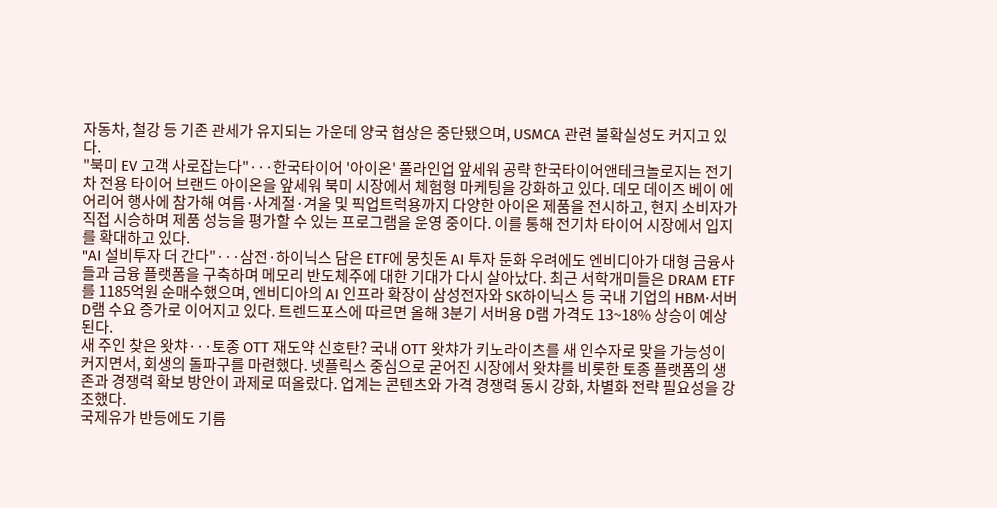자동차, 철강 등 기존 관세가 유지되는 가운데 양국 협상은 중단됐으며, USMCA 관련 불확실성도 커지고 있다.
"북미 EV 고객 사로잡는다"···한국타이어 '아이온' 풀라인업 앞세워 공략 한국타이어앤테크놀로지는 전기차 전용 타이어 브랜드 아이온을 앞세워 북미 시장에서 체험형 마케팅을 강화하고 있다. 데모 데이즈 베이 에어리어 행사에 참가해 여름·사계절·겨울 및 픽업트럭용까지 다양한 아이온 제품을 전시하고, 현지 소비자가 직접 시승하며 제품 성능을 평가할 수 있는 프로그램을 운영 중이다. 이를 통해 전기차 타이어 시장에서 입지를 확대하고 있다.
"AI 설비투자 더 간다"···삼전·하이닉스 담은 ETF에 뭉칫돈 AI 투자 둔화 우려에도 엔비디아가 대형 금융사들과 금융 플랫폼을 구축하며 메모리 반도체주에 대한 기대가 다시 살아났다. 최근 서학개미들은 DRAM ETF를 1185억원 순매수했으며, 엔비디아의 AI 인프라 확장이 삼성전자와 SK하이닉스 등 국내 기업의 HBM·서버 D램 수요 증가로 이어지고 있다. 트렌드포스에 따르면 올해 3분기 서버용 D램 가격도 13~18% 상승이 예상된다.
새 주인 찾은 왓챠···토종 OTT 재도약 신호탄? 국내 OTT 왓챠가 키노라이츠를 새 인수자로 맞을 가능성이 커지면서, 회생의 돌파구를 마련했다. 넷플릭스 중심으로 굳어진 시장에서 왓챠를 비롯한 토종 플랫폼의 생존과 경쟁력 확보 방안이 과제로 떠올랐다. 업계는 콘텐츠와 가격 경쟁력 동시 강화, 차별화 전략 필요성을 강조했다.
국제유가 반등에도 기름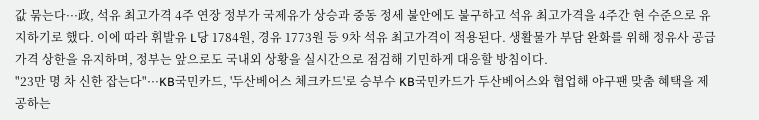값 묶는다···政, 석유 최고가격 4주 연장 정부가 국제유가 상승과 중동 정세 불안에도 불구하고 석유 최고가격을 4주간 현 수준으로 유지하기로 했다. 이에 따라 휘발유 L당 1784원, 경유 1773원 등 9차 석유 최고가격이 적용된다. 생활물가 부담 완화를 위해 정유사 공급가격 상한을 유지하며, 정부는 앞으로도 국내외 상황을 실시간으로 점검해 기민하게 대응할 방침이다.
"23만 명 차 신한 잡는다"···KB국민카드, '두산베어스 체크카드'로 승부수 KB국민카드가 두산베어스와 협업해 야구팬 맞춤 혜택을 제공하는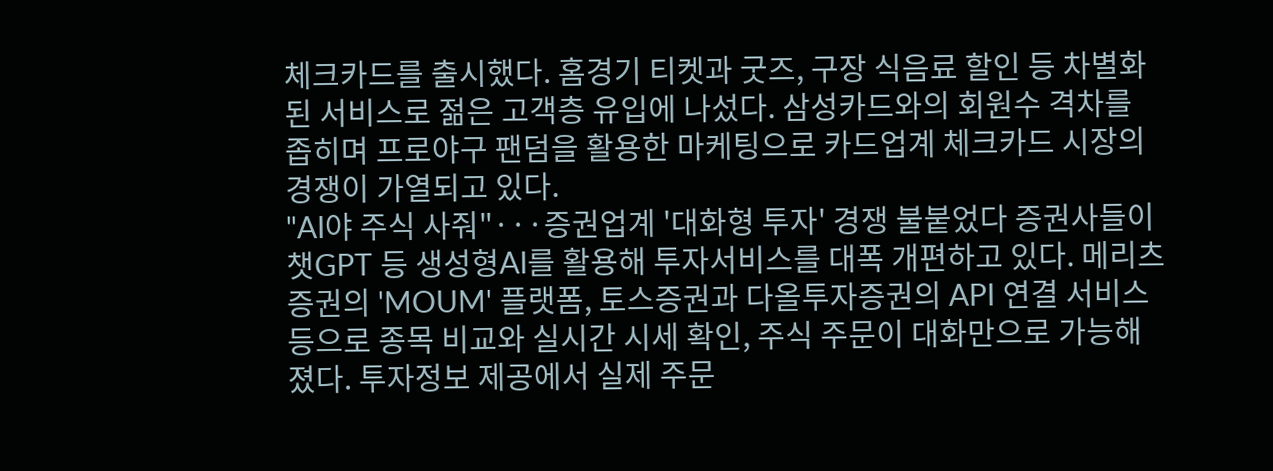체크카드를 출시했다. 홈경기 티켓과 굿즈, 구장 식음료 할인 등 차별화된 서비스로 젊은 고객층 유입에 나섰다. 삼성카드와의 회원수 격차를 좁히며 프로야구 팬덤을 활용한 마케팅으로 카드업계 체크카드 시장의 경쟁이 가열되고 있다.
"AI야 주식 사줘"···증권업계 '대화형 투자' 경쟁 불붙었다 증권사들이 챗GPT 등 생성형AI를 활용해 투자서비스를 대폭 개편하고 있다. 메리츠증권의 'MOUM' 플랫폼, 토스증권과 다올투자증권의 API 연결 서비스 등으로 종목 비교와 실시간 시세 확인, 주식 주문이 대화만으로 가능해졌다. 투자정보 제공에서 실제 주문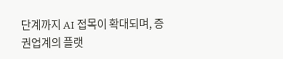단계까지 AI 접목이 확대되며, 증권업계의 플랫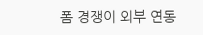폼 경쟁이 외부 연동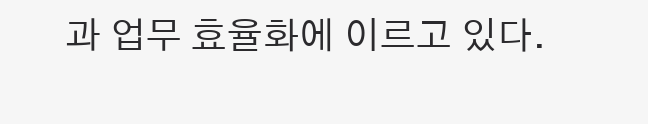과 업무 효율화에 이르고 있다.